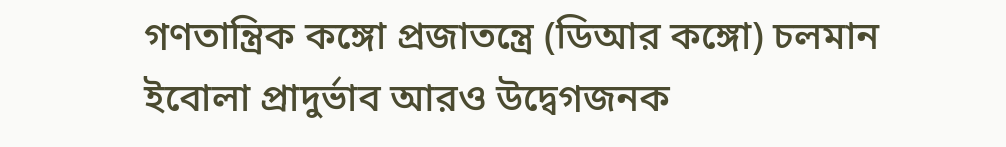গণতান্ত্রিক কঙ্গো প্রজাতন্ত্রে (ডিআর কঙ্গো) চলমান ইবোলা প্রাদুর্ভাব আরও উদ্বেগজনক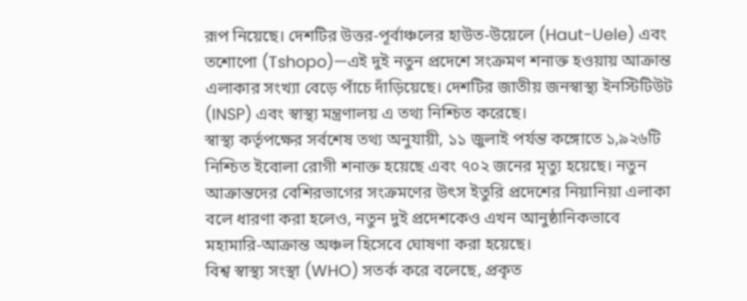রূপ নিয়েছে। দেশটির উত্তর-পূর্বাঞ্চলের হাউত-উয়েলে (Haut-Uele) এবং তশোপো (Tshopo)—এই দুই নতুন প্রদেশে সংক্রমণ শনাক্ত হওয়ায় আক্রান্ত এলাকার সংখ্যা বেড়ে পাঁচে দাঁড়িয়েছে। দেশটির জাতীয় জনস্বাস্থ্য ইনস্টিটিউট (INSP) এবং স্বাস্থ্য মন্ত্রণালয় এ তথ্য নিশ্চিত করেছে।
স্বাস্থ্য কর্তৃপক্ষের সর্বশেষ তথ্য অনুযায়ী, ১১ জুলাই পর্যন্ত কঙ্গোতে ১,৯২৬টি নিশ্চিত ইবোলা রোগী শনাক্ত হয়েছে এবং ৭০২ জনের মৃত্যু হয়েছে। নতুন আক্রান্তদের বেশিরভাগের সংক্রমণের উৎস ইতুরি প্রদেশের নিয়ানিয়া এলাকা বলে ধারণা করা হলেও, নতুন দুই প্রদেশকেও এখন আনুষ্ঠানিকভাবে মহামারি-আক্রান্ত অঞ্চল হিসেবে ঘোষণা করা হয়েছে।
বিশ্ব স্বাস্থ্য সংস্থা (WHO) সতর্ক করে বলেছে, প্রকৃত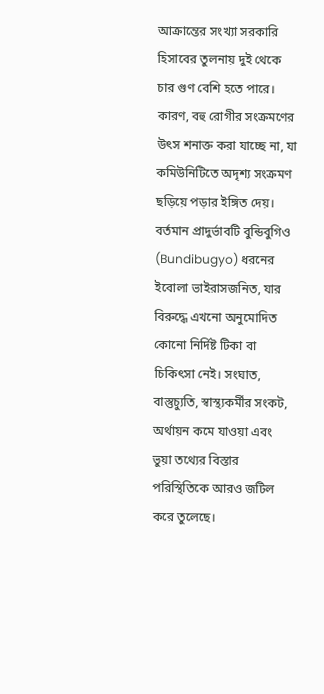আক্রান্তের সংখ্যা সরকারি হিসাবের তুলনায় দুই থেকে চার গুণ বেশি হতে পারে। কারণ, বহু রোগীর সংক্রমণের উৎস শনাক্ত করা যাচ্ছে না, যা কমিউনিটিতে অদৃশ্য সংক্রমণ ছড়িয়ে পড়ার ইঙ্গিত দেয়।
বর্তমান প্রাদুর্ভাবটি বুন্ডিবুগিও (Bundibugyo) ধরনের ইবোলা ভাইরাসজনিত, যার বিরুদ্ধে এখনো অনুমোদিত কোনো নির্দিষ্ট টিকা বা চিকিৎসা নেই। সংঘাত, বাস্তুচ্যুতি, স্বাস্থ্যকর্মীর সংকট, অর্থায়ন কমে যাওয়া এবং ভুয়া তথ্যের বিস্তার পরিস্থিতিকে আরও জটিল করে তুলেছে।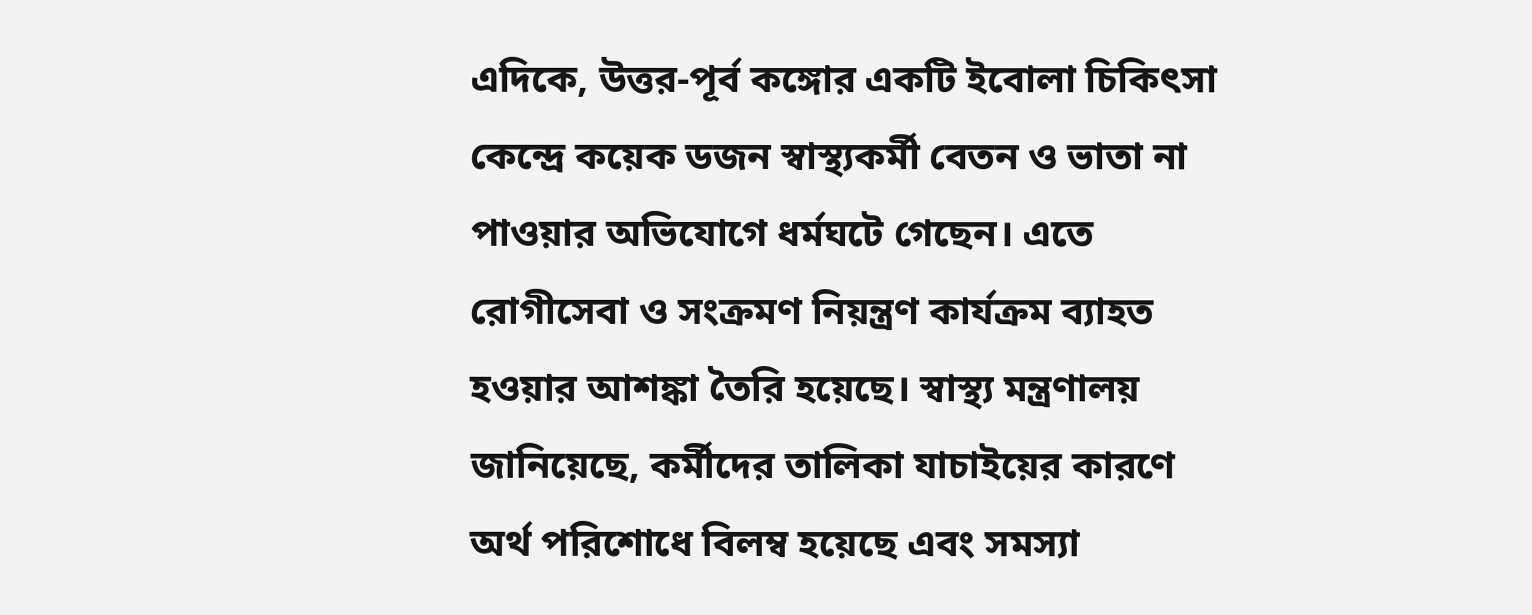এদিকে, উত্তর-পূর্ব কঙ্গোর একটি ইবোলা চিকিৎসা কেন্দ্রে কয়েক ডজন স্বাস্থ্যকর্মী বেতন ও ভাতা না পাওয়ার অভিযোগে ধর্মঘটে গেছেন। এতে রোগীসেবা ও সংক্রমণ নিয়ন্ত্রণ কার্যক্রম ব্যাহত হওয়ার আশঙ্কা তৈরি হয়েছে। স্বাস্থ্য মন্ত্রণালয় জানিয়েছে, কর্মীদের তালিকা যাচাইয়ের কারণে অর্থ পরিশোধে বিলম্ব হয়েছে এবং সমস্যা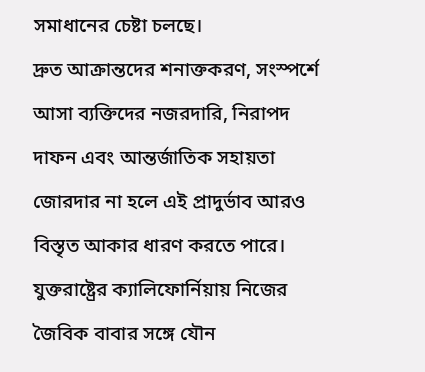সমাধানের চেষ্টা চলছে।
দ্রুত আক্রান্তদের শনাক্তকরণ, সংস্পর্শে আসা ব্যক্তিদের নজরদারি, নিরাপদ দাফন এবং আন্তর্জাতিক সহায়তা জোরদার না হলে এই প্রাদুর্ভাব আরও বিস্তৃত আকার ধারণ করতে পারে।
যুক্তরাষ্ট্রের ক্যালিফোর্নিয়ায় নিজের জৈবিক বাবার সঙ্গে যৌন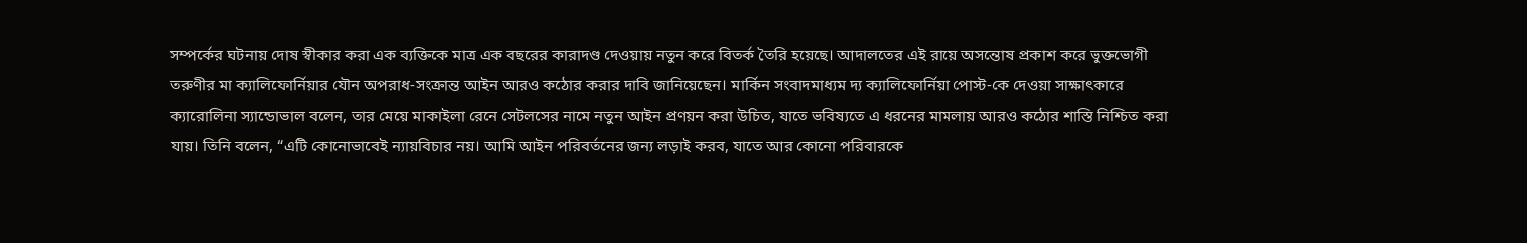সম্পর্কের ঘটনায় দোষ স্বীকার করা এক ব্যক্তিকে মাত্র এক বছরের কারাদণ্ড দেওয়ায় নতুন করে বিতর্ক তৈরি হয়েছে। আদালতের এই রায়ে অসন্তোষ প্রকাশ করে ভুক্তভোগী তরুণীর মা ক্যালিফোর্নিয়ার যৌন অপরাধ-সংক্রান্ত আইন আরও কঠোর করার দাবি জানিয়েছেন। মার্কিন সংবাদমাধ্যম দ্য ক্যালিফোর্নিয়া পোস্ট-কে দেওয়া সাক্ষাৎকারে ক্যারোলিনা স্যান্ডোভাল বলেন, তার মেয়ে মাকাইলা রেনে সেটলসের নামে নতুন আইন প্রণয়ন করা উচিত, যাতে ভবিষ্যতে এ ধরনের মামলায় আরও কঠোর শাস্তি নিশ্চিত করা যায়। তিনি বলেন, “এটি কোনোভাবেই ন্যায়বিচার নয়। আমি আইন পরিবর্তনের জন্য লড়াই করব, যাতে আর কোনো পরিবারকে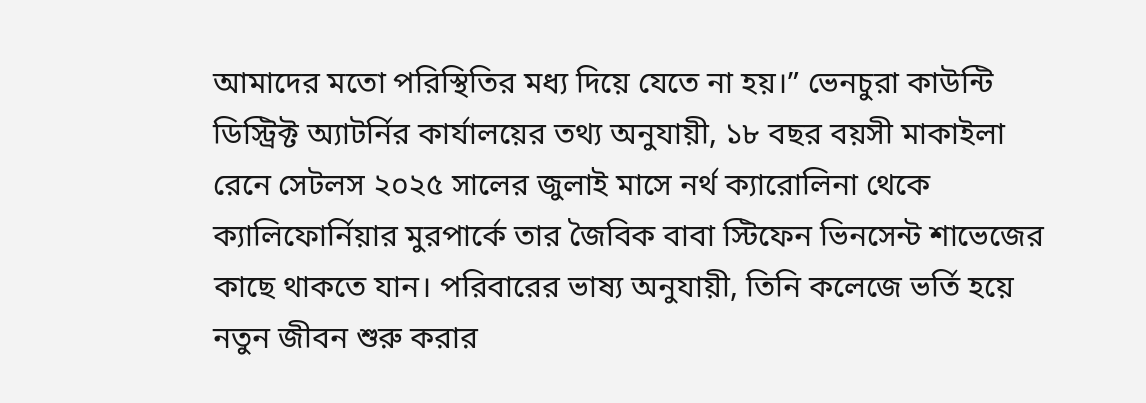আমাদের মতো পরিস্থিতির মধ্য দিয়ে যেতে না হয়।” ভেনচুরা কাউন্টি ডিস্ট্রিক্ট অ্যাটর্নির কার্যালয়ের তথ্য অনুযায়ী, ১৮ বছর বয়সী মাকাইলা রেনে সেটলস ২০২৫ সালের জুলাই মাসে নর্থ ক্যারোলিনা থেকে ক্যালিফোর্নিয়ার মুরপার্কে তার জৈবিক বাবা স্টিফেন ভিনসেন্ট শাভেজের কাছে থাকতে যান। পরিবারের ভাষ্য অনুযায়ী, তিনি কলেজে ভর্তি হয়ে নতুন জীবন শুরু করার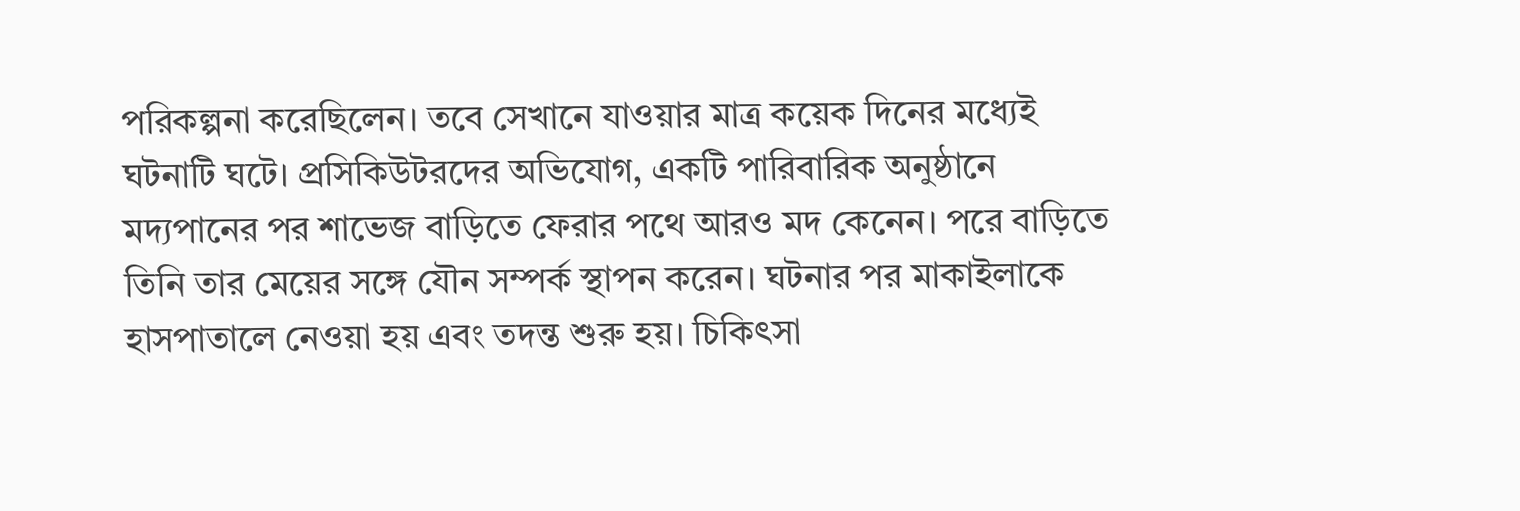পরিকল্পনা করেছিলেন। তবে সেখানে যাওয়ার মাত্র কয়েক দিনের মধ্যেই ঘটনাটি ঘটে। প্রসিকিউটরদের অভিযোগ, একটি পারিবারিক অনুষ্ঠানে মদ্যপানের পর শাভেজ বাড়িতে ফেরার পথে আরও মদ কেনেন। পরে বাড়িতে তিনি তার মেয়ের সঙ্গে যৌন সম্পর্ক স্থাপন করেন। ঘটনার পর মাকাইলাকে হাসপাতালে নেওয়া হয় এবং তদন্ত শুরু হয়। চিকিৎসা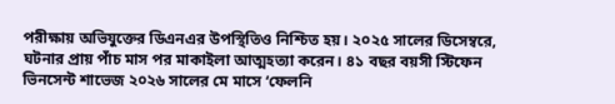পরীক্ষায় অভিযুক্তের ডিএনএর উপস্থিতিও নিশ্চিত হয়। ২০২৫ সালের ডিসেম্বরে, ঘটনার প্রায় পাঁচ মাস পর মাকাইলা আত্মহত্যা করেন। ৪১ বছর বয়সী স্টিফেন ভিনসেন্ট শাভেজ ২০২৬ সালের মে মাসে ‘ফেলনি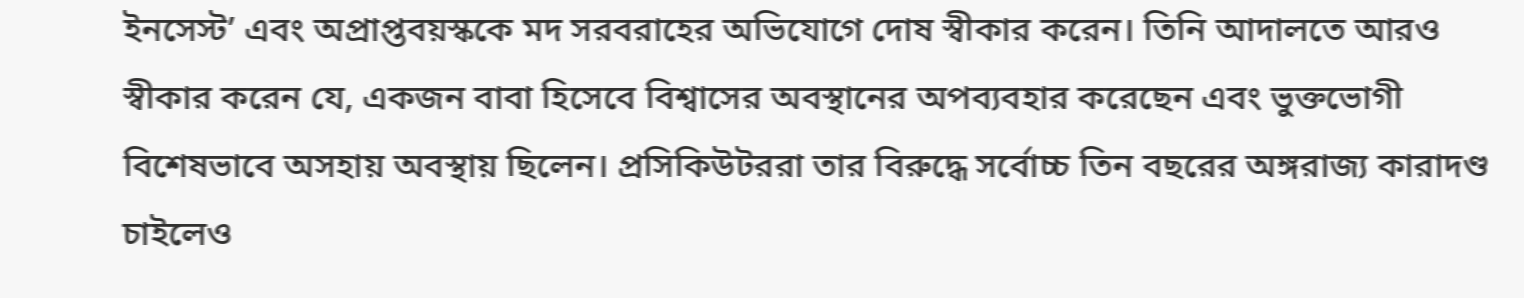ইনসেস্ট’ এবং অপ্রাপ্তবয়স্ককে মদ সরবরাহের অভিযোগে দোষ স্বীকার করেন। তিনি আদালতে আরও স্বীকার করেন যে, একজন বাবা হিসেবে বিশ্বাসের অবস্থানের অপব্যবহার করেছেন এবং ভুক্তভোগী বিশেষভাবে অসহায় অবস্থায় ছিলেন। প্রসিকিউটররা তার বিরুদ্ধে সর্বোচ্চ তিন বছরের অঙ্গরাজ্য কারাদণ্ড চাইলেও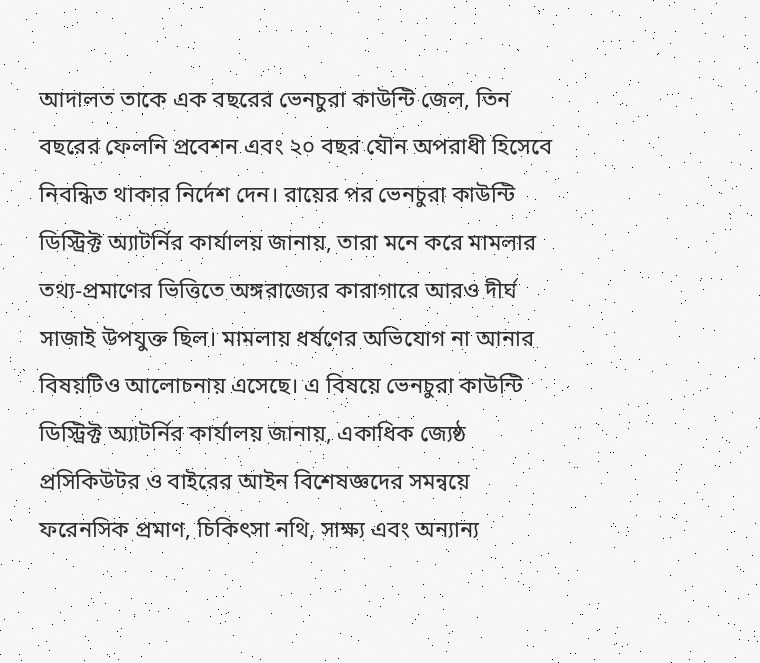আদালত তাকে এক বছরের ভেনচুরা কাউন্টি জেল, তিন বছরের ফেলনি প্রবেশন এবং ২০ বছর যৌন অপরাধী হিসেবে নিবন্ধিত থাকার নির্দেশ দেন। রায়ের পর ভেনচুরা কাউন্টি ডিস্ট্রিক্ট অ্যাটর্নির কার্যালয় জানায়, তারা মনে করে মামলার তথ্য-প্রমাণের ভিত্তিতে অঙ্গরাজ্যের কারাগারে আরও দীর্ঘ সাজাই উপযুক্ত ছিল। মামলায় ধর্ষণের অভিযোগ না আনার বিষয়টিও আলোচনায় এসেছে। এ বিষয়ে ভেনচুরা কাউন্টি ডিস্ট্রিক্ট অ্যাটর্নির কার্যালয় জানায়, একাধিক জ্যেষ্ঠ প্রসিকিউটর ও বাইরের আইন বিশেষজ্ঞদের সমন্বয়ে ফরেনসিক প্রমাণ, চিকিৎসা নথি, সাক্ষ্য এবং অন্যান্য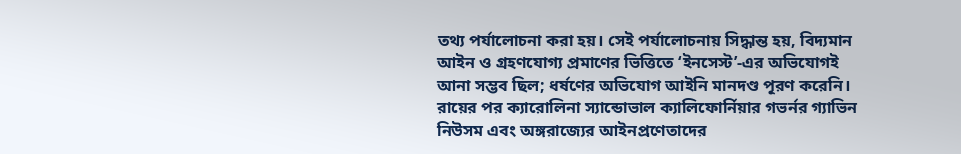তথ্য পর্যালোচনা করা হয়। সেই পর্যালোচনায় সিদ্ধান্ত হয়, বিদ্যমান আইন ও গ্রহণযোগ্য প্রমাণের ভিত্তিতে ‘ইনসেস্ট’-এর অভিযোগই আনা সম্ভব ছিল; ধর্ষণের অভিযোগ আইনি মানদণ্ড পূরণ করেনি। রায়ের পর ক্যারোলিনা স্যান্ডোভাল ক্যালিফোর্নিয়ার গভর্নর গ্যাভিন নিউসম এবং অঙ্গরাজ্যের আইনপ্রণেতাদের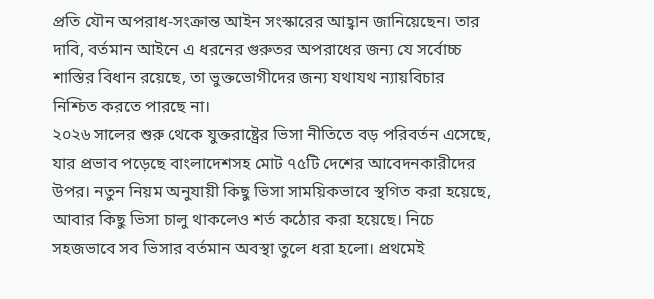প্রতি যৌন অপরাধ-সংক্রান্ত আইন সংস্কারের আহ্বান জানিয়েছেন। তার দাবি, বর্তমান আইনে এ ধরনের গুরুতর অপরাধের জন্য যে সর্বোচ্চ শাস্তির বিধান রয়েছে, তা ভুক্তভোগীদের জন্য যথাযথ ন্যায়বিচার নিশ্চিত করতে পারছে না।
২০২৬ সালের শুরু থেকে যুক্তরাষ্ট্রের ভিসা নীতিতে বড় পরিবর্তন এসেছে, যার প্রভাব পড়েছে বাংলাদেশসহ মোট ৭৫টি দেশের আবেদনকারীদের উপর। নতুন নিয়ম অনুযায়ী কিছু ভিসা সাময়িকভাবে স্থগিত করা হয়েছে, আবার কিছু ভিসা চালু থাকলেও শর্ত কঠোর করা হয়েছে। নিচে সহজভাবে সব ভিসার বর্তমান অবস্থা তুলে ধরা হলো। প্রথমেই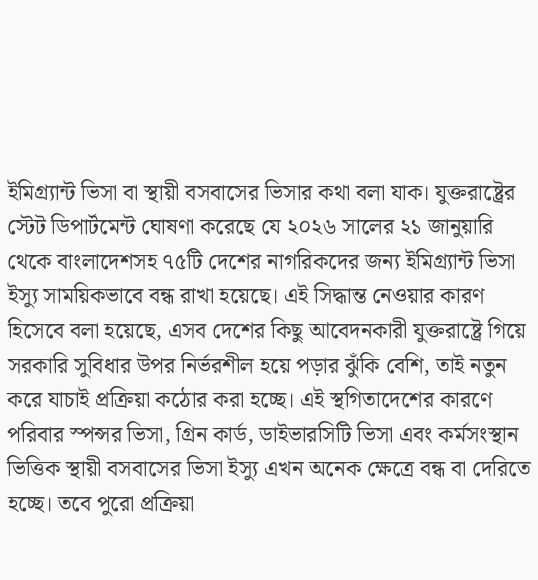ইমিগ্র্যান্ট ভিসা বা স্থায়ী বসবাসের ভিসার কথা বলা যাক। যুক্তরাষ্ট্রের স্টেট ডিপার্টমেন্ট ঘোষণা করেছে যে ২০২৬ সালের ২১ জানুয়ারি থেকে বাংলাদেশসহ ৭৫টি দেশের নাগরিকদের জন্য ইমিগ্র্যান্ট ভিসা ইস্যু সাময়িকভাবে বন্ধ রাখা হয়েছে। এই সিদ্ধান্ত নেওয়ার কারণ হিসেবে বলা হয়েছে, এসব দেশের কিছু আবেদনকারী যুক্তরাষ্ট্রে গিয়ে সরকারি সুবিধার উপর নির্ভরশীল হয়ে পড়ার ঝুঁকি বেশি, তাই নতুন করে যাচাই প্রক্রিয়া কঠোর করা হচ্ছে। এই স্থগিতাদেশের কারণে পরিবার স্পন্সর ভিসা, গ্রিন কার্ড, ডাইভারসিটি ভিসা এবং কর্মসংস্থান ভিত্তিক স্থায়ী বসবাসের ভিসা ইস্যু এখন অনেক ক্ষেত্রে বন্ধ বা দেরিতে হচ্ছে। তবে পুরো প্রক্রিয়া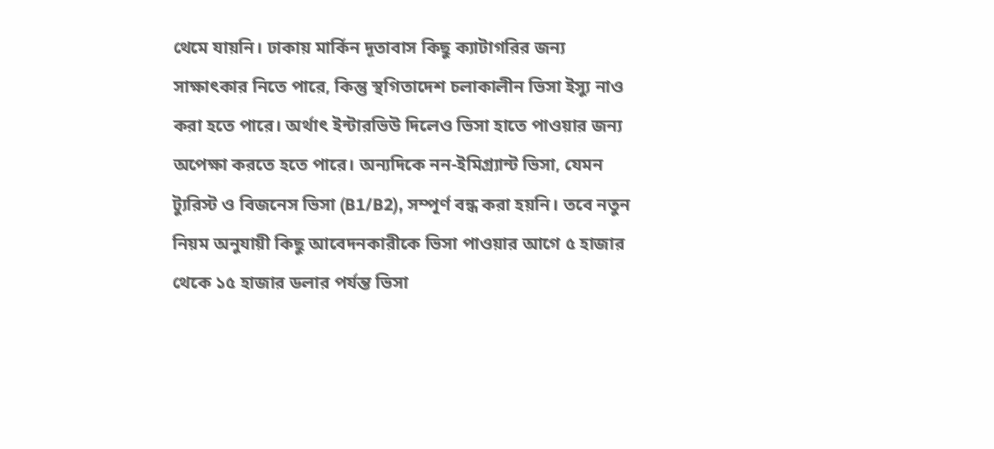থেমে যায়নি। ঢাকায় মার্কিন দূতাবাস কিছু ক্যাটাগরির জন্য সাক্ষাৎকার নিতে পারে, কিন্তু স্থগিতাদেশ চলাকালীন ভিসা ইস্যু নাও করা হতে পারে। অর্থাৎ ইন্টারভিউ দিলেও ভিসা হাতে পাওয়ার জন্য অপেক্ষা করতে হতে পারে। অন্যদিকে নন-ইমিগ্র্যান্ট ভিসা, যেমন ট্যুরিস্ট ও বিজনেস ভিসা (B1/B2), সম্পূর্ণ বন্ধ করা হয়নি। তবে নতুন নিয়ম অনুযায়ী কিছু আবেদনকারীকে ভিসা পাওয়ার আগে ৫ হাজার থেকে ১৫ হাজার ডলার পর্যন্ত ভিসা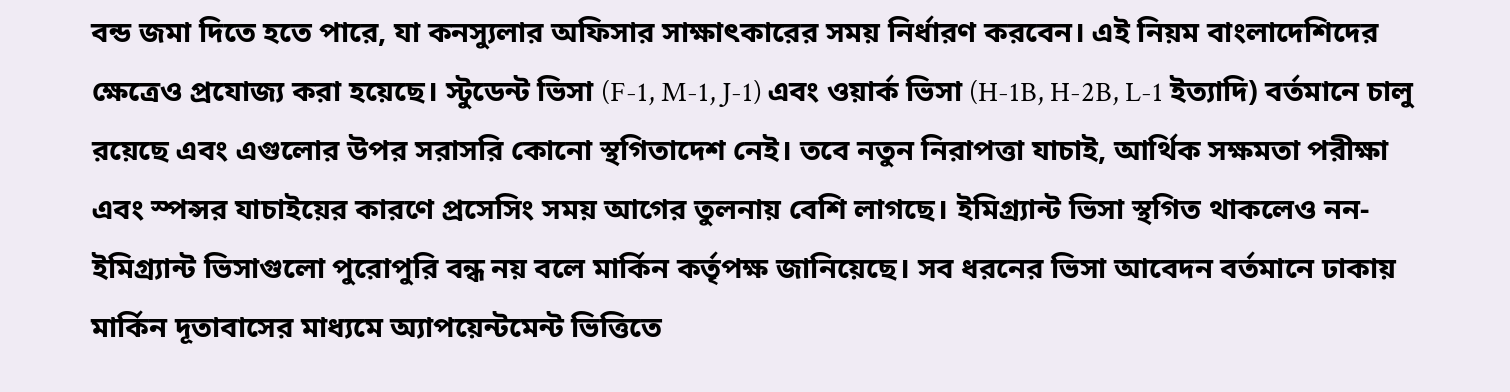বন্ড জমা দিতে হতে পারে, যা কনস্যুলার অফিসার সাক্ষাৎকারের সময় নির্ধারণ করবেন। এই নিয়ম বাংলাদেশিদের ক্ষেত্রেও প্রযোজ্য করা হয়েছে। স্টুডেন্ট ভিসা (F-1, M-1, J-1) এবং ওয়ার্ক ভিসা (H-1B, H-2B, L-1 ইত্যাদি) বর্তমানে চালু রয়েছে এবং এগুলোর উপর সরাসরি কোনো স্থগিতাদেশ নেই। তবে নতুন নিরাপত্তা যাচাই, আর্থিক সক্ষমতা পরীক্ষা এবং স্পন্সর যাচাইয়ের কারণে প্রসেসিং সময় আগের তুলনায় বেশি লাগছে। ইমিগ্র্যান্ট ভিসা স্থগিত থাকলেও নন-ইমিগ্র্যান্ট ভিসাগুলো পুরোপুরি বন্ধ নয় বলে মার্কিন কর্তৃপক্ষ জানিয়েছে। সব ধরনের ভিসা আবেদন বর্তমানে ঢাকায় মার্কিন দূতাবাসের মাধ্যমে অ্যাপয়েন্টমেন্ট ভিত্তিতে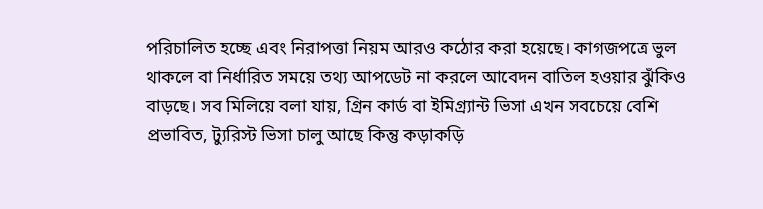পরিচালিত হচ্ছে এবং নিরাপত্তা নিয়ম আরও কঠোর করা হয়েছে। কাগজপত্রে ভুল থাকলে বা নির্ধারিত সময়ে তথ্য আপডেট না করলে আবেদন বাতিল হওয়ার ঝুঁকিও বাড়ছে। সব মিলিয়ে বলা যায়, গ্রিন কার্ড বা ইমিগ্র্যান্ট ভিসা এখন সবচেয়ে বেশি প্রভাবিত, ট্যুরিস্ট ভিসা চালু আছে কিন্তু কড়াকড়ি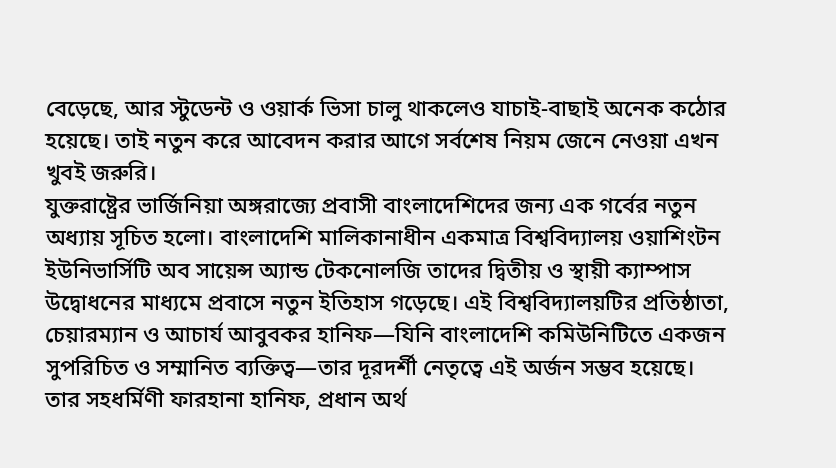বেড়েছে, আর স্টুডেন্ট ও ওয়ার্ক ভিসা চালু থাকলেও যাচাই-বাছাই অনেক কঠোর হয়েছে। তাই নতুন করে আবেদন করার আগে সর্বশেষ নিয়ম জেনে নেওয়া এখন খুবই জরুরি।
যুক্তরাষ্ট্রের ভার্জিনিয়া অঙ্গরাজ্যে প্রবাসী বাংলাদেশিদের জন্য এক গর্বের নতুন অধ্যায় সূচিত হলো। বাংলাদেশি মালিকানাধীন একমাত্র বিশ্ববিদ্যালয় ওয়াশিংটন ইউনিভার্সিটি অব সায়েন্স অ্যান্ড টেকনোলজি তাদের দ্বিতীয় ও স্থায়ী ক্যাম্পাস উদ্বোধনের মাধ্যমে প্রবাসে নতুন ইতিহাস গড়েছে। এই বিশ্ববিদ্যালয়টির প্রতিষ্ঠাতা, চেয়ারম্যান ও আচার্য আবুবকর হানিফ—যিনি বাংলাদেশি কমিউনিটিতে একজন সুপরিচিত ও সম্মানিত ব্যক্তিত্ব—তার দূরদর্শী নেতৃত্বে এই অর্জন সম্ভব হয়েছে। তার সহধর্মিণী ফারহানা হানিফ, প্রধান অর্থ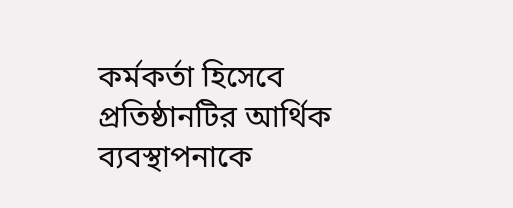কর্মকর্তা হিসেবে প্রতিষ্ঠানটির আর্থিক ব্যবস্থাপনাকে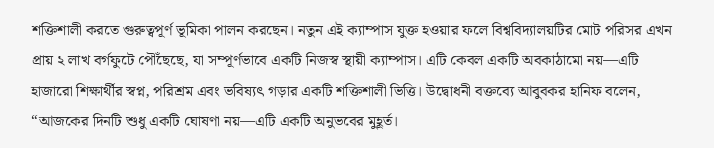শক্তিশালী করতে গুরুত্বপূর্ণ ভূমিকা পালন করছেন। নতুন এই ক্যাম্পাস যুক্ত হওয়ার ফলে বিশ্ববিদ্যালয়টির মোট পরিসর এখন প্রায় ২ লাখ বর্গফুটে পৌঁছেছে, যা সম্পূর্ণভাবে একটি নিজস্ব স্থায়ী ক্যাম্পাস। এটি কেবল একটি অবকাঠামো নয়—এটি হাজারো শিক্ষার্থীর স্বপ্ন, পরিশ্রম এবং ভবিষ্যৎ গড়ার একটি শক্তিশালী ভিত্তি। উদ্বোধনী বক্তব্যে আবুবকর হানিফ বলেন, “আজকের দিনটি শুধু একটি ঘোষণা নয়—এটি একটি অনুভবের মুহূর্ত।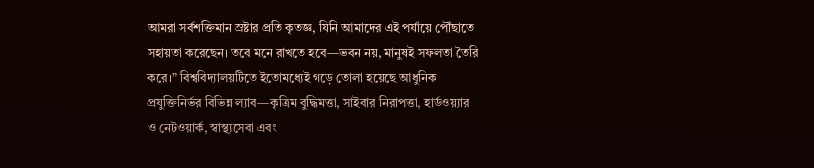আমরা সর্বশক্তিমান স্রষ্টার প্রতি কৃতজ্ঞ, যিনি আমাদের এই পর্যায়ে পৌঁছাতে সহায়তা করেছেন। তবে মনে রাখতে হবে—ভবন নয়, মানুষই সফলতা তৈরি করে।” বিশ্ববিদ্যালয়টিতে ইতোমধ্যেই গড়ে তোলা হয়েছে আধুনিক প্রযুক্তিনির্ভর বিভিন্ন ল্যাব—কৃত্রিম বুদ্ধিমত্তা, সাইবার নিরাপত্তা, হার্ডওয়্যার ও নেটওয়ার্ক, স্বাস্থ্যসেবা এবং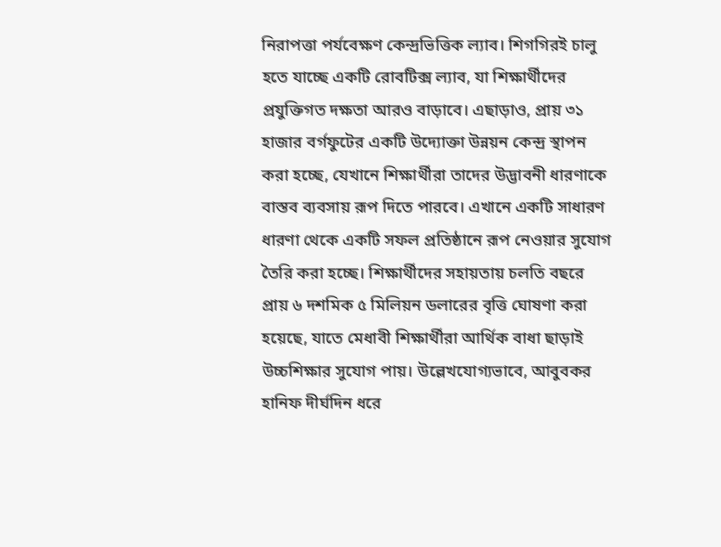নিরাপত্তা পর্যবেক্ষণ কেন্দ্রভিত্তিক ল্যাব। শিগগিরই চালু হতে যাচ্ছে একটি রোবটিক্স ল্যাব, যা শিক্ষার্থীদের প্রযুক্তিগত দক্ষতা আরও বাড়াবে। এছাড়াও, প্রায় ৩১ হাজার বর্গফুটের একটি উদ্যোক্তা উন্নয়ন কেন্দ্র স্থাপন করা হচ্ছে, যেখানে শিক্ষার্থীরা তাদের উদ্ভাবনী ধারণাকে বাস্তব ব্যবসায় রূপ দিতে পারবে। এখানে একটি সাধারণ ধারণা থেকে একটি সফল প্রতিষ্ঠানে রূপ নেওয়ার সুযোগ তৈরি করা হচ্ছে। শিক্ষার্থীদের সহায়তায় চলতি বছরে প্রায় ৬ দশমিক ৫ মিলিয়ন ডলারের বৃত্তি ঘোষণা করা হয়েছে, যাতে মেধাবী শিক্ষার্থীরা আর্থিক বাধা ছাড়াই উচ্চশিক্ষার সুযোগ পায়। উল্লেখযোগ্যভাবে, আবুবকর হানিফ দীর্ঘদিন ধরে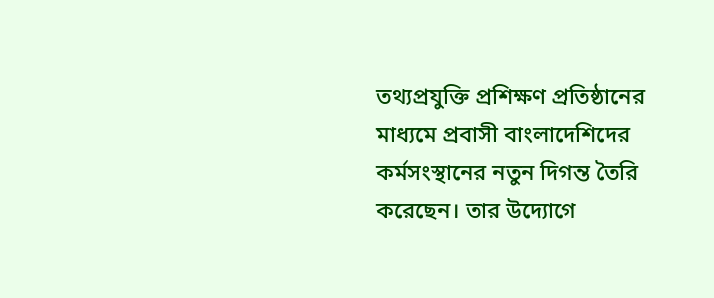তথ্যপ্রযুক্তি প্রশিক্ষণ প্রতিষ্ঠানের মাধ্যমে প্রবাসী বাংলাদেশিদের কর্মসংস্থানের নতুন দিগন্ত তৈরি করেছেন। তার উদ্যোগে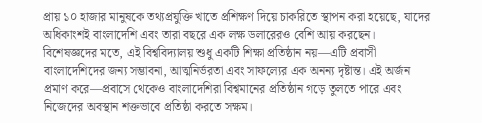প্রায় ১০ হাজার মানুষকে তথ্যপ্রযুক্তি খাতে প্রশিক্ষণ দিয়ে চাকরিতে স্থাপন করা হয়েছে, যাদের অধিকাংশই বাংলাদেশি এবং তারা বছরে এক লক্ষ ডলারেরও বেশি আয় করছেন। বিশেষজ্ঞদের মতে, এই বিশ্ববিদ্যালয় শুধু একটি শিক্ষা প্রতিষ্ঠান নয়—এটি প্রবাসী বাংলাদেশিদের জন্য সম্ভাবনা, আত্মনির্ভরতা এবং সাফল্যের এক অনন্য দৃষ্টান্ত। এই অর্জন প্রমাণ করে—প্রবাসে থেকেও বাংলাদেশিরা বিশ্বমানের প্রতিষ্ঠান গড়ে তুলতে পারে এবং নিজেদের অবস্থান শক্তভাবে প্রতিষ্ঠা করতে সক্ষম।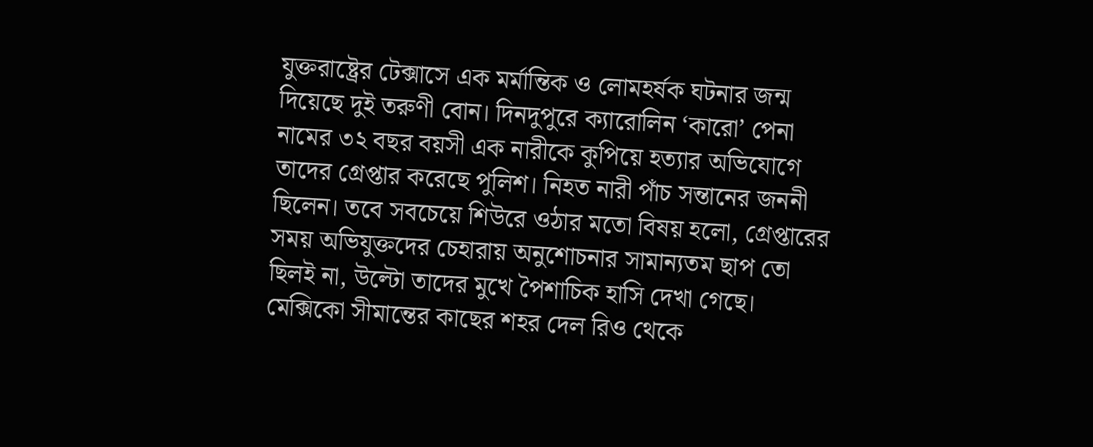যুক্তরাষ্ট্রের টেক্সাসে এক মর্মান্তিক ও লোমহর্ষক ঘটনার জন্ম দিয়েছে দুই তরুণী বোন। দিনদুপুরে ক্যারোলিন ‘কারো’ পেনা নামের ৩২ বছর বয়সী এক নারীকে কুপিয়ে হত্যার অভিযোগে তাদের গ্রেপ্তার করেছে পুলিশ। নিহত নারী পাঁচ সন্তানের জননী ছিলেন। তবে সবচেয়ে শিউরে ওঠার মতো বিষয় হলো, গ্রেপ্তারের সময় অভিযুক্তদের চেহারায় অনুশোচনার সামান্যতম ছাপ তো ছিলই না, উল্টো তাদের মুখে পৈশাচিক হাসি দেখা গেছে। মেক্সিকো সীমান্তের কাছের শহর দেল রিও থেকে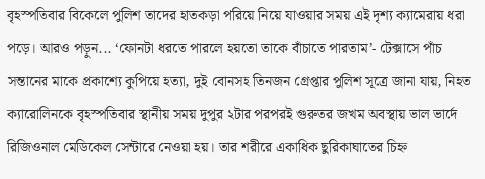বৃহস্পতিবার বিকেলে পুলিশ তাদের হাতকড়া পরিয়ে নিয়ে যাওয়ার সময় এই দৃশ্য ক্যামেরায় ধরা পড়ে। আরও পড়ুন... ‘ফোনটা ধরতে পারলে হয়তো তাকে বাঁচাতে পারতাম’- টেক্সাসে পাঁচ সন্তানের মাকে প্রকাশ্যে কুপিয়ে হত্যা, দুই বোনসহ তিনজন গ্রেপ্তার পুলিশ সূত্রে জানা যায়, নিহত ক্যারোলিনকে বৃহস্পতিবার স্থানীয় সময় দুপুর ২টার পরপরই গুরুতর জখম অবস্থায় ভাল ভার্দে রিজিওনাল মেডিকেল সেন্টারে নেওয়া হয়। তার শরীরে একাধিক ছুরিকাঘাতের চিহ্ন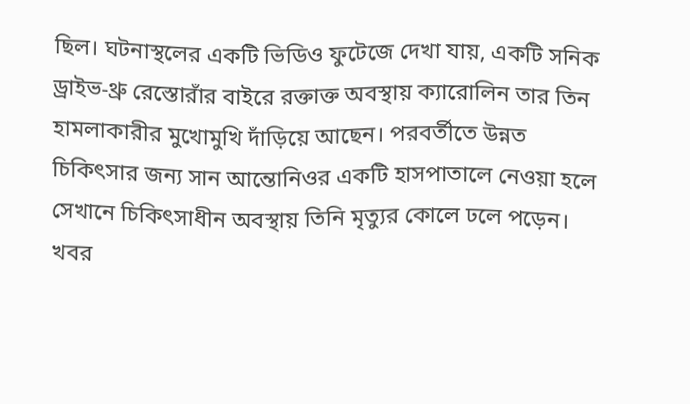ছিল। ঘটনাস্থলের একটি ভিডিও ফুটেজে দেখা যায়, একটি সনিক ড্রাইভ-থ্রু রেস্তোরাঁর বাইরে রক্তাক্ত অবস্থায় ক্যারোলিন তার তিন হামলাকারীর মুখোমুখি দাঁড়িয়ে আছেন। পরবর্তীতে উন্নত চিকিৎসার জন্য সান আন্তোনিওর একটি হাসপাতালে নেওয়া হলে সেখানে চিকিৎসাধীন অবস্থায় তিনি মৃত্যুর কোলে ঢলে পড়েন। খবর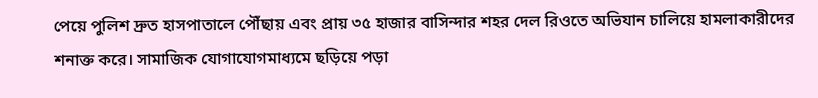পেয়ে পুলিশ দ্রুত হাসপাতালে পৌঁছায় এবং প্রায় ৩৫ হাজার বাসিন্দার শহর দেল রিওতে অভিযান চালিয়ে হামলাকারীদের শনাক্ত করে। সামাজিক যোগাযোগমাধ্যমে ছড়িয়ে পড়া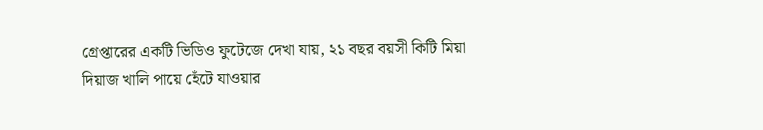গ্রেপ্তারের একটি ভিডিও ফুটেজে দেখা যায়, ২১ বছর বয়সী কিটি মিয়া দিয়াজ খালি পায়ে হেঁটে যাওয়ার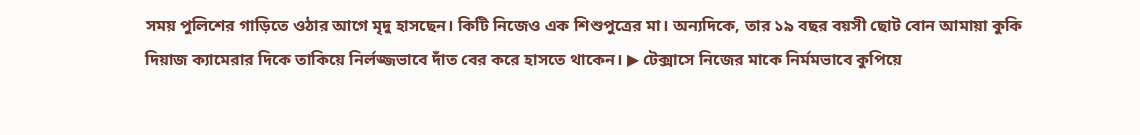সময় পুলিশের গাড়িতে ওঠার আগে মৃদু হাসছেন। কিটি নিজেও এক শিশুপুত্রের মা। অন্যদিকে, তার ১৯ বছর বয়সী ছোট বোন আমায়া কুকি দিয়াজ ক্যামেরার দিকে তাকিয়ে নির্লজ্জভাবে দাঁত বের করে হাসতে থাকেন। ▶ টেক্সাসে নিজের মাকে নির্মমভাবে কুপিয়ে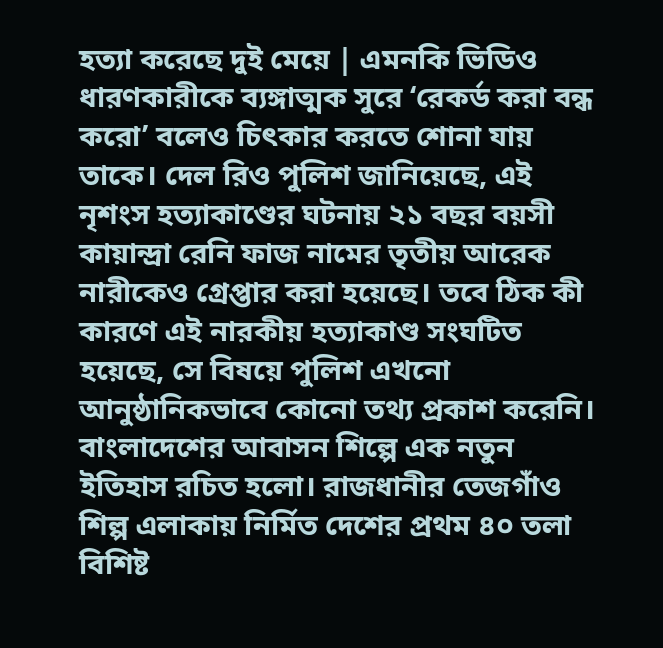হত্যা করেছে দুই মেয়ে | এমনকি ভিডিও ধারণকারীকে ব্যঙ্গাত্মক সুরে ‘রেকর্ড করা বন্ধ করো’ বলেও চিৎকার করতে শোনা যায় তাকে। দেল রিও পুলিশ জানিয়েছে, এই নৃশংস হত্যাকাণ্ডের ঘটনায় ২১ বছর বয়সী কায়ান্দ্রা রেনি ফাজ নামের তৃতীয় আরেক নারীকেও গ্রেপ্তার করা হয়েছে। তবে ঠিক কী কারণে এই নারকীয় হত্যাকাণ্ড সংঘটিত হয়েছে, সে বিষয়ে পুলিশ এখনো আনুষ্ঠানিকভাবে কোনো তথ্য প্রকাশ করেনি।
বাংলাদেশের আবাসন শিল্পে এক নতুন ইতিহাস রচিত হলো। রাজধানীর তেজগাঁও শিল্প এলাকায় নির্মিত দেশের প্রথম ৪০ তলা বিশিষ্ট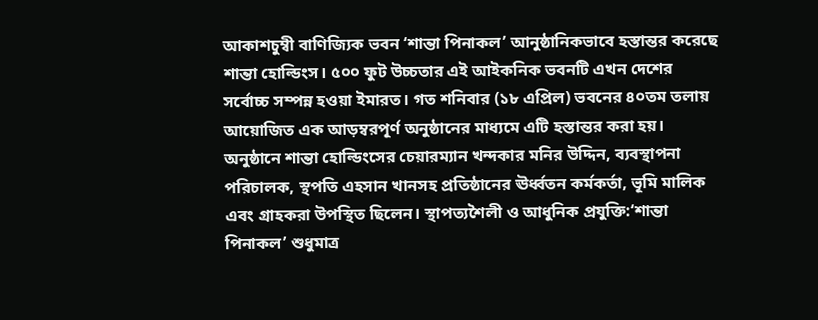আকাশচুম্বী বাণিজ্যিক ভবন ‘শান্তা পিনাকল’ আনুষ্ঠানিকভাবে হস্তান্তর করেছে শান্তা হোল্ডিংস। ৫০০ ফুট উচ্চতার এই আইকনিক ভবনটি এখন দেশের সর্বোচ্চ সম্পন্ন হওয়া ইমারত। গত শনিবার (১৮ এপ্রিল) ভবনের ৪০তম তলায় আয়োজিত এক আড়ম্বরপূর্ণ অনুষ্ঠানের মাধ্যমে এটি হস্তান্তর করা হয়। অনুষ্ঠানে শান্তা হোল্ডিংসের চেয়ারম্যান খন্দকার মনির উদ্দিন, ব্যবস্থাপনা পরিচালক, স্থপতি এহসান খানসহ প্রতিষ্ঠানের ঊর্ধ্বতন কর্মকর্তা, ভূমি মালিক এবং গ্রাহকরা উপস্থিত ছিলেন। স্থাপত্যশৈলী ও আধুনিক প্রযুক্তি:‘শান্তা পিনাকল’ শুধুমাত্র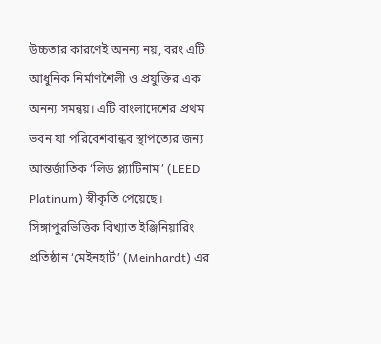উচ্চতার কারণেই অনন্য নয়, বরং এটি আধুনিক নির্মাণশৈলী ও প্রযুক্তির এক অনন্য সমন্বয়। এটি বাংলাদেশের প্রথম ভবন যা পরিবেশবান্ধব স্থাপত্যের জন্য আন্তর্জাতিক ‘লিড প্ল্যাটিনাম’ (LEED Platinum) স্বীকৃতি পেয়েছে। সিঙ্গাপুরভিত্তিক বিখ্যাত ইঞ্জিনিয়ারিং প্রতিষ্ঠান ‘মেইনহার্ট’ (Meinhardt) এর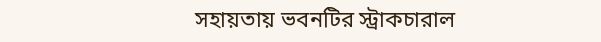সহায়তায় ভবনটির স্ট্রাকচারাল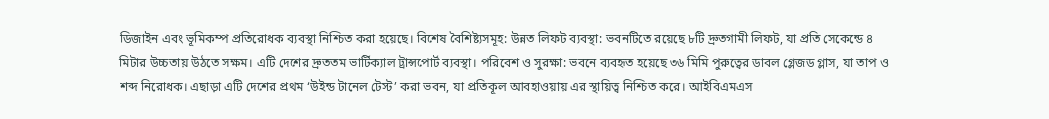ডিজাইন এবং ভূমিকম্প প্রতিরোধক ব্যবস্থা নিশ্চিত করা হয়েছে। বিশেষ বৈশিষ্ট্যসমূহ: উন্নত লিফট ব্যবস্থা: ভবনটিতে রয়েছে ৮টি দ্রুতগামী লিফট, যা প্রতি সেকেন্ডে ৪ মিটার উচ্চতায় উঠতে সক্ষম। এটি দেশের দ্রুততম ভার্টিক্যাল ট্রান্সপোর্ট ব্যবস্থা। পরিবেশ ও সুরক্ষা: ভবনে ব্যবহৃত হয়েছে ৩৬ মিমি পুরুত্বের ডাবল গ্লেজড গ্লাস, যা তাপ ও শব্দ নিরোধক। এছাড়া এটি দেশের প্রথম ‘উইন্ড টানেল টেস্ট’ করা ভবন, যা প্রতিকূল আবহাওয়ায় এর স্থায়িত্ব নিশ্চিত করে। আইবিএমএস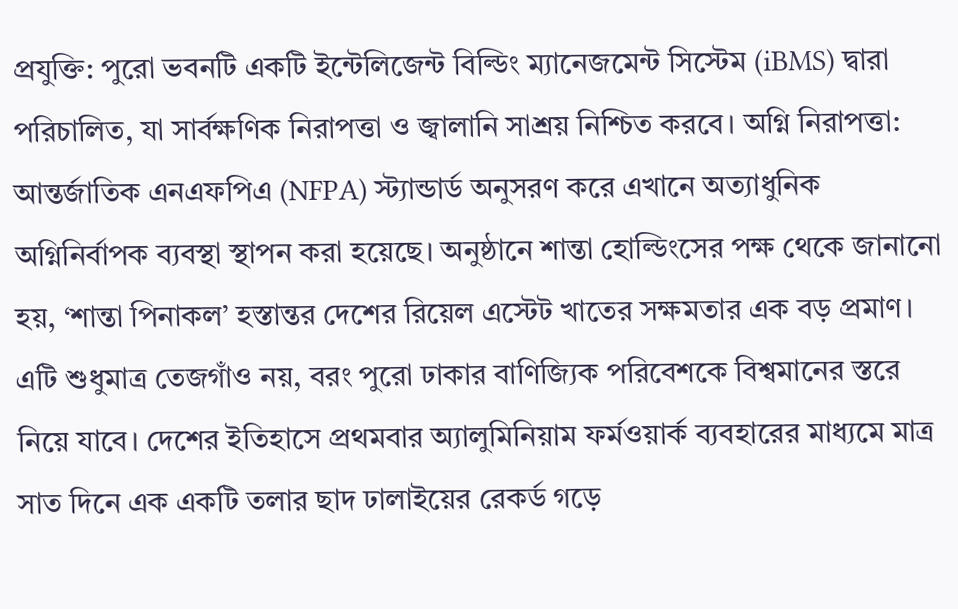প্রযুক্তি: পুরো ভবনটি একটি ইন্টেলিজেন্ট বিল্ডিং ম্যানেজমেন্ট সিস্টেম (iBMS) দ্বারা পরিচালিত, যা সার্বক্ষণিক নিরাপত্তা ও জ্বালানি সাশ্রয় নিশ্চিত করবে। অগ্নি নিরাপত্তা: আন্তর্জাতিক এনএফপিএ (NFPA) স্ট্যান্ডার্ড অনুসরণ করে এখানে অত্যাধুনিক অগ্নিনির্বাপক ব্যবস্থা স্থাপন করা হয়েছে। অনুষ্ঠানে শান্তা হোল্ডিংসের পক্ষ থেকে জানানো হয়, ‘শান্তা পিনাকল’ হস্তান্তর দেশের রিয়েল এস্টেট খাতের সক্ষমতার এক বড় প্রমাণ। এটি শুধুমাত্র তেজগাঁও নয়, বরং পুরো ঢাকার বাণিজ্যিক পরিবেশকে বিশ্বমানের স্তরে নিয়ে যাবে। দেশের ইতিহাসে প্রথমবার অ্যালুমিনিয়াম ফর্মওয়ার্ক ব্যবহারের মাধ্যমে মাত্র সাত দিনে এক একটি তলার ছাদ ঢালাইয়ের রেকর্ড গড়ে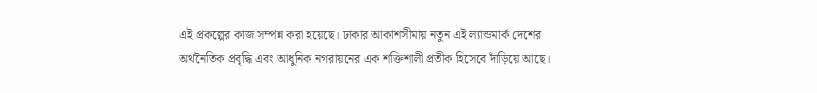এই প্রকল্পের কাজ সম্পন্ন করা হয়েছে। ঢাকার আকাশসীমায় নতুন এই ল্যান্ডমার্ক দেশের অর্থনৈতিক প্রবৃদ্ধি এবং আধুনিক নগরায়নের এক শক্তিশালী প্রতীক হিসেবে দাঁড়িয়ে আছে।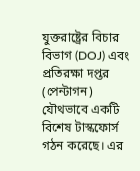যুক্তরাষ্ট্রের বিচার বিভাগ (DOJ) এবং প্রতিরক্ষা দপ্তর (পেন্টাগন) যৌথভাবে একটি বিশেষ টাস্কফোর্স গঠন করেছে। এর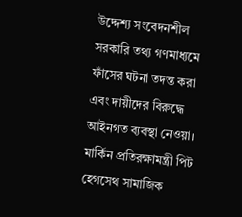উদ্দেশ্য সংবেদনশীল সরকারি তথ্য গণমাধ্যমে ফাঁসের ঘটনা তদন্ত করা এবং দায়ীদের বিরুদ্ধে আইনগত ব্যবস্থা নেওয়া। মার্কিন প্রতিরক্ষামন্ত্রী পিট হেগসেথ সামাজিক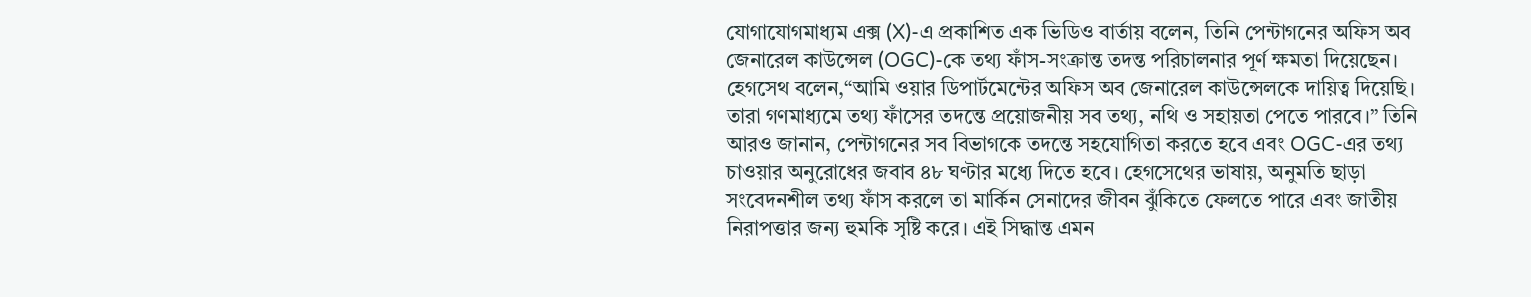যোগাযোগমাধ্যম এক্স (X)-এ প্রকাশিত এক ভিডিও বার্তায় বলেন, তিনি পেন্টাগনের অফিস অব জেনারেল কাউন্সেল (OGC)-কে তথ্য ফাঁস-সংক্রান্ত তদন্ত পরিচালনার পূর্ণ ক্ষমতা দিয়েছেন। হেগসেথ বলেন,“আমি ওয়ার ডিপার্টমেন্টের অফিস অব জেনারেল কাউন্সেলকে দায়িত্ব দিয়েছি। তারা গণমাধ্যমে তথ্য ফাঁসের তদন্তে প্রয়োজনীয় সব তথ্য, নথি ও সহায়তা পেতে পারবে।” তিনি আরও জানান, পেন্টাগনের সব বিভাগকে তদন্তে সহযোগিতা করতে হবে এবং OGC-এর তথ্য চাওয়ার অনুরোধের জবাব ৪৮ ঘণ্টার মধ্যে দিতে হবে। হেগসেথের ভাষায়, অনুমতি ছাড়া সংবেদনশীল তথ্য ফাঁস করলে তা মার্কিন সেনাদের জীবন ঝুঁকিতে ফেলতে পারে এবং জাতীয় নিরাপত্তার জন্য হুমকি সৃষ্টি করে। এই সিদ্ধান্ত এমন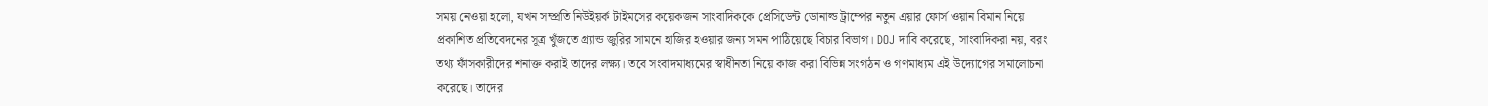সময় নেওয়া হলো, যখন সম্প্রতি নিউইয়র্ক টাইমসের কয়েকজন সাংবাদিককে প্রেসিডেন্ট ডোনাল্ড ট্রাম্পের নতুন এয়ার ফোর্স ওয়ান বিমান নিয়ে প্রকাশিত প্রতিবেদনের সূত্র খুঁজতে গ্র্যান্ড জুরির সামনে হাজির হওয়ার জন্য সমন পাঠিয়েছে বিচার বিভাগ। DOJ দাবি করেছে, সাংবাদিকরা নয়, বরং তথ্য ফাঁসকারীদের শনাক্ত করাই তাদের লক্ষ্য। তবে সংবাদমাধ্যমের স্বাধীনতা নিয়ে কাজ করা বিভিন্ন সংগঠন ও গণমাধ্যম এই উদ্যোগের সমালোচনা করেছে। তাদের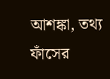আশঙ্কা, তথ্য ফাঁসের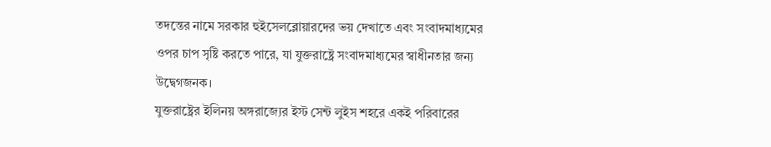তদন্তের নামে সরকার হুইসেলব্লোয়ারদের ভয় দেখাতে এবং সংবাদমাধ্যমের ওপর চাপ সৃষ্টি করতে পারে, যা যুক্তরাষ্ট্রে সংবাদমাধ্যমের স্বাধীনতার জন্য উদ্বেগজনক।
যুক্তরাষ্ট্রের ইলিনয় অঙ্গরাজ্যের ইস্ট সেন্ট লুইস শহরে একই পরিবারের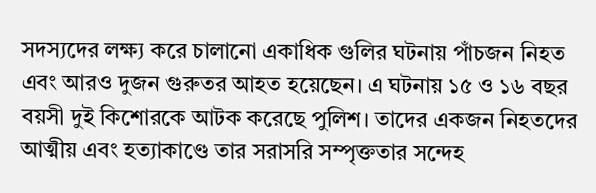সদস্যদের লক্ষ্য করে চালানো একাধিক গুলির ঘটনায় পাঁচজন নিহত এবং আরও দুজন গুরুতর আহত হয়েছেন। এ ঘটনায় ১৫ ও ১৬ বছর বয়সী দুই কিশোরকে আটক করেছে পুলিশ। তাদের একজন নিহতদের আত্মীয় এবং হত্যাকাণ্ডে তার সরাসরি সম্পৃক্ততার সন্দেহ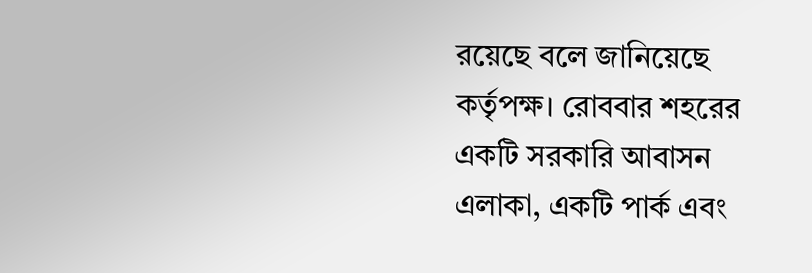রয়েছে বলে জানিয়েছে কর্তৃপক্ষ। রোববার শহরের একটি সরকারি আবাসন এলাকা, একটি পার্ক এবং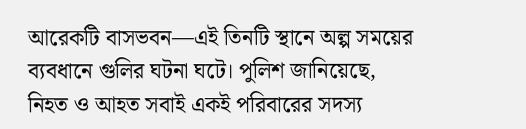আরেকটি বাসভবন—এই তিনটি স্থানে অল্প সময়ের ব্যবধানে গুলির ঘটনা ঘটে। পুলিশ জানিয়েছে, নিহত ও আহত সবাই একই পরিবারের সদস্য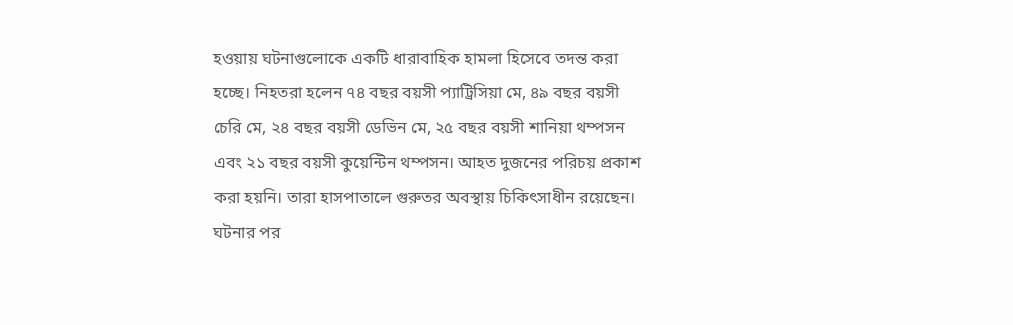হওয়ায় ঘটনাগুলোকে একটি ধারাবাহিক হামলা হিসেবে তদন্ত করা হচ্ছে। নিহতরা হলেন ৭৪ বছর বয়সী প্যাট্রিসিয়া মে, ৪৯ বছর বয়সী চেরি মে, ২৪ বছর বয়সী ডেভিন মে, ২৫ বছর বয়সী শানিয়া থম্পসন এবং ২১ বছর বয়সী কুয়েন্টিন থম্পসন। আহত দুজনের পরিচয় প্রকাশ করা হয়নি। তারা হাসপাতালে গুরুতর অবস্থায় চিকিৎসাধীন রয়েছেন। ঘটনার পর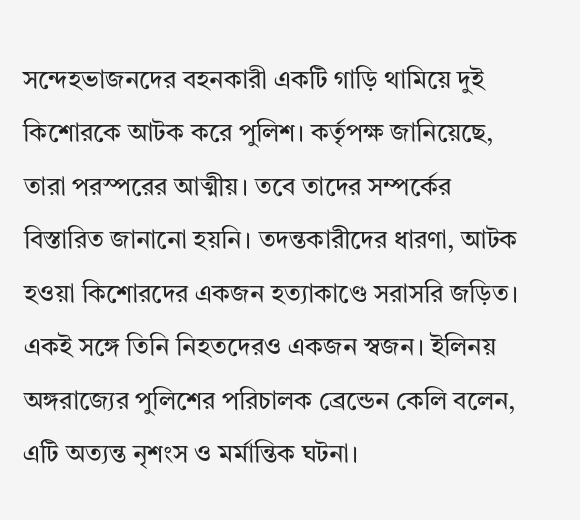সন্দেহভাজনদের বহনকারী একটি গাড়ি থামিয়ে দুই কিশোরকে আটক করে পুলিশ। কর্তৃপক্ষ জানিয়েছে, তারা পরস্পরের আত্মীয়। তবে তাদের সম্পর্কের বিস্তারিত জানানো হয়নি। তদন্তকারীদের ধারণা, আটক হওয়া কিশোরদের একজন হত্যাকাণ্ডে সরাসরি জড়িত। একই সঙ্গে তিনি নিহতদেরও একজন স্বজন। ইলিনয় অঙ্গরাজ্যের পুলিশের পরিচালক ব্রেন্ডেন কেলি বলেন, এটি অত্যন্ত নৃশংস ও মর্মান্তিক ঘটনা।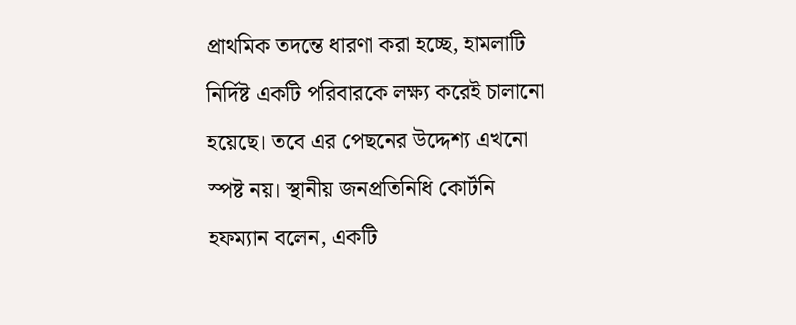প্রাথমিক তদন্তে ধারণা করা হচ্ছে, হামলাটি নির্দিষ্ট একটি পরিবারকে লক্ষ্য করেই চালানো হয়েছে। তবে এর পেছনের উদ্দেশ্য এখনো স্পষ্ট নয়। স্থানীয় জনপ্রতিনিধি কোর্টনি হফম্যান বলেন, একটি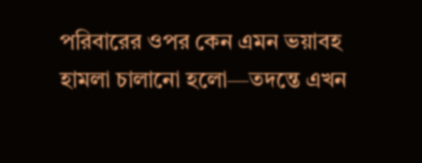পরিবারের ওপর কেন এমন ভয়াবহ হামলা চালানো হলো—তদন্তে এখন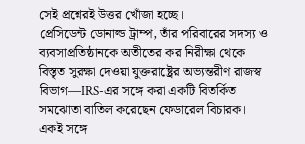সেই প্রশ্নেরই উত্তর খোঁজা হচ্ছে।
প্রেসিডেন্ট ডোনাল্ড ট্রাম্প, তাঁর পরিবারের সদস্য ও ব্যবসাপ্রতিষ্ঠানকে অতীতের কর নিরীক্ষা থেকে বিস্তৃত সুরক্ষা দেওয়া যুক্তরাষ্ট্রের অভ্যন্তরীণ রাজস্ব বিভাগ—IRS-এর সঙ্গে করা একটি বিতর্কিত সমঝোতা বাতিল করেছেন ফেডারেল বিচারক। একই সঙ্গে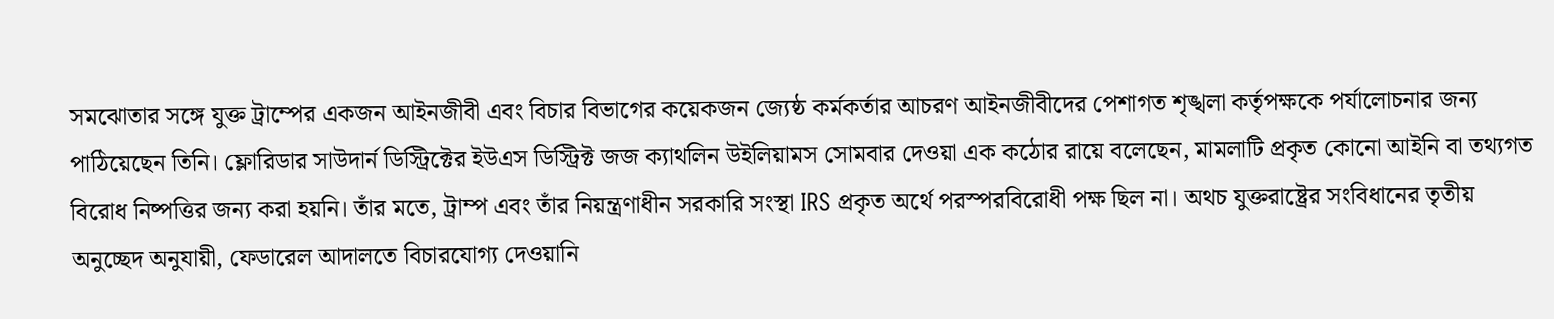সমঝোতার সঙ্গে যুক্ত ট্রাম্পের একজন আইনজীবী এবং বিচার বিভাগের কয়েকজন জ্যেষ্ঠ কর্মকর্তার আচরণ আইনজীবীদের পেশাগত শৃঙ্খলা কর্তৃপক্ষকে পর্যালোচনার জন্য পাঠিয়েছেন তিনি। ফ্লোরিডার সাউদার্ন ডিস্ট্রিক্টের ইউএস ডিস্ট্রিক্ট জজ ক্যাথলিন উইলিয়ামস সোমবার দেওয়া এক কঠোর রায়ে বলেছেন, মামলাটি প্রকৃত কোনো আইনি বা তথ্যগত বিরোধ নিষ্পত্তির জন্য করা হয়নি। তাঁর মতে, ট্রাম্প এবং তাঁর নিয়ন্ত্রণাধীন সরকারি সংস্থা IRS প্রকৃত অর্থে পরস্পরবিরোধী পক্ষ ছিল না। অথচ যুক্তরাষ্ট্রের সংবিধানের তৃতীয় অনুচ্ছেদ অনুযায়ী, ফেডারেল আদালতে বিচারযোগ্য দেওয়ানি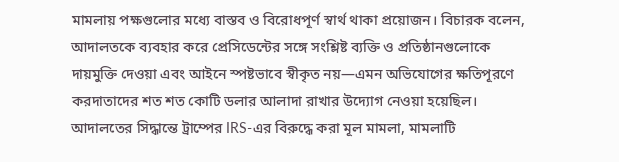মামলায় পক্ষগুলোর মধ্যে বাস্তব ও বিরোধপূর্ণ স্বার্থ থাকা প্রয়োজন। বিচারক বলেন, আদালতকে ব্যবহার করে প্রেসিডেন্টের সঙ্গে সংশ্লিষ্ট ব্যক্তি ও প্রতিষ্ঠানগুলোকে দায়মুক্তি দেওয়া এবং আইনে স্পষ্টভাবে স্বীকৃত নয়—এমন অভিযোগের ক্ষতিপূরণে করদাতাদের শত শত কোটি ডলার আলাদা রাখার উদ্যোগ নেওয়া হয়েছিল। আদালতের সিদ্ধান্তে ট্রাম্পের IRS-এর বিরুদ্ধে করা মূল মামলা, মামলাটি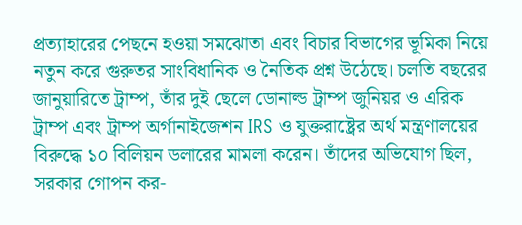প্রত্যাহারের পেছনে হওয়া সমঝোতা এবং বিচার বিভাগের ভূমিকা নিয়ে নতুন করে গুরুতর সাংবিধানিক ও নৈতিক প্রশ্ন উঠেছে। চলতি বছরের জানুয়ারিতে ট্রাম্প, তাঁর দুই ছেলে ডোনাল্ড ট্রাম্প জুনিয়র ও এরিক ট্রাম্প এবং ট্রাম্প অর্গানাইজেশন IRS ও যুক্তরাষ্ট্রের অর্থ মন্ত্রণালয়ের বিরুদ্ধে ১০ বিলিয়ন ডলারের মামলা করেন। তাঁদের অভিযোগ ছিল, সরকার গোপন কর-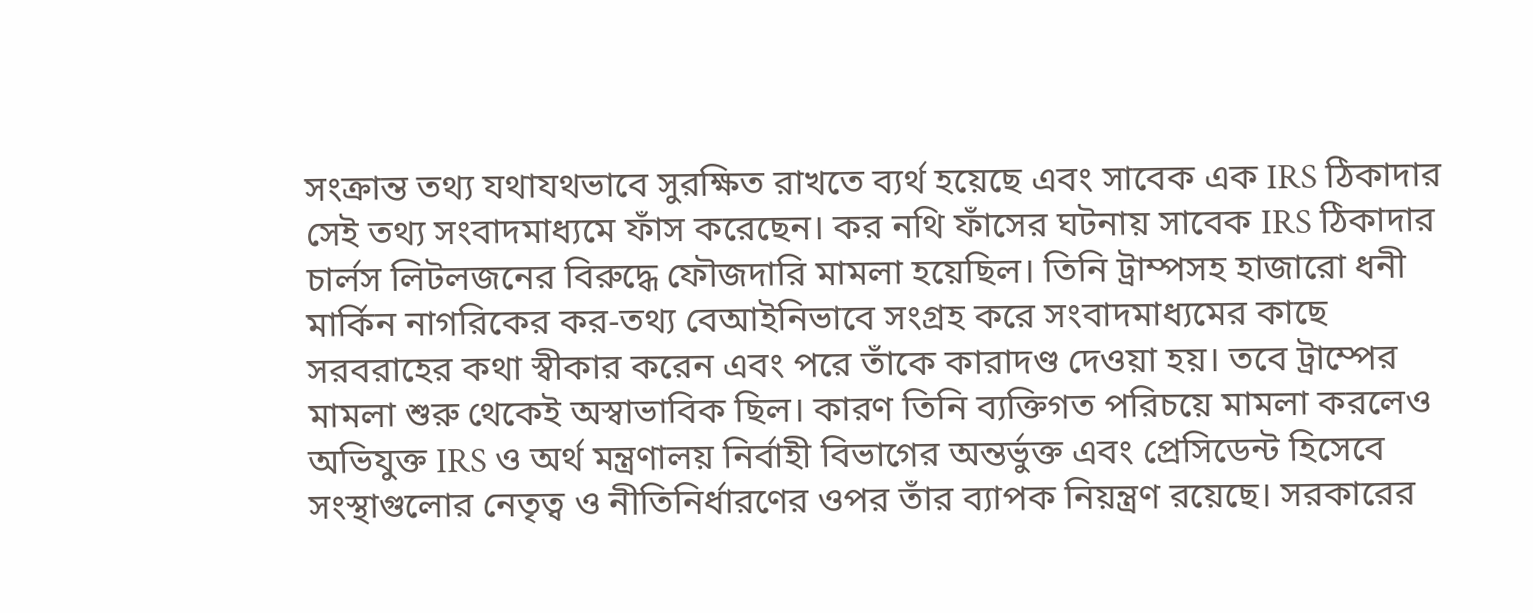সংক্রান্ত তথ্য যথাযথভাবে সুরক্ষিত রাখতে ব্যর্থ হয়েছে এবং সাবেক এক IRS ঠিকাদার সেই তথ্য সংবাদমাধ্যমে ফাঁস করেছেন। কর নথি ফাঁসের ঘটনায় সাবেক IRS ঠিকাদার চার্লস লিটলজনের বিরুদ্ধে ফৌজদারি মামলা হয়েছিল। তিনি ট্রাম্পসহ হাজারো ধনী মার্কিন নাগরিকের কর-তথ্য বেআইনিভাবে সংগ্রহ করে সংবাদমাধ্যমের কাছে সরবরাহের কথা স্বীকার করেন এবং পরে তাঁকে কারাদণ্ড দেওয়া হয়। তবে ট্রাম্পের মামলা শুরু থেকেই অস্বাভাবিক ছিল। কারণ তিনি ব্যক্তিগত পরিচয়ে মামলা করলেও অভিযুক্ত IRS ও অর্থ মন্ত্রণালয় নির্বাহী বিভাগের অন্তর্ভুক্ত এবং প্রেসিডেন্ট হিসেবে সংস্থাগুলোর নেতৃত্ব ও নীতিনির্ধারণের ওপর তাঁর ব্যাপক নিয়ন্ত্রণ রয়েছে। সরকারের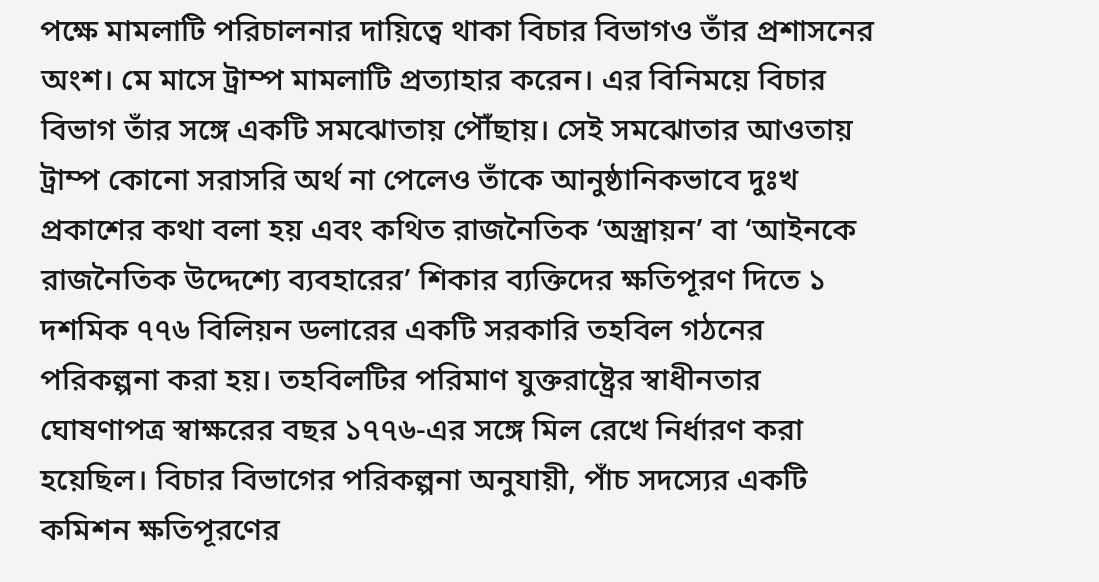পক্ষে মামলাটি পরিচালনার দায়িত্বে থাকা বিচার বিভাগও তাঁর প্রশাসনের অংশ। মে মাসে ট্রাম্প মামলাটি প্রত্যাহার করেন। এর বিনিময়ে বিচার বিভাগ তাঁর সঙ্গে একটি সমঝোতায় পৌঁছায়। সেই সমঝোতার আওতায় ট্রাম্প কোনো সরাসরি অর্থ না পেলেও তাঁকে আনুষ্ঠানিকভাবে দুঃখ প্রকাশের কথা বলা হয় এবং কথিত রাজনৈতিক ‘অস্ত্রায়ন’ বা ‘আইনকে রাজনৈতিক উদ্দেশ্যে ব্যবহারের’ শিকার ব্যক্তিদের ক্ষতিপূরণ দিতে ১ দশমিক ৭৭৬ বিলিয়ন ডলারের একটি সরকারি তহবিল গঠনের পরিকল্পনা করা হয়। তহবিলটির পরিমাণ যুক্তরাষ্ট্রের স্বাধীনতার ঘোষণাপত্র স্বাক্ষরের বছর ১৭৭৬-এর সঙ্গে মিল রেখে নির্ধারণ করা হয়েছিল। বিচার বিভাগের পরিকল্পনা অনুযায়ী, পাঁচ সদস্যের একটি কমিশন ক্ষতিপূরণের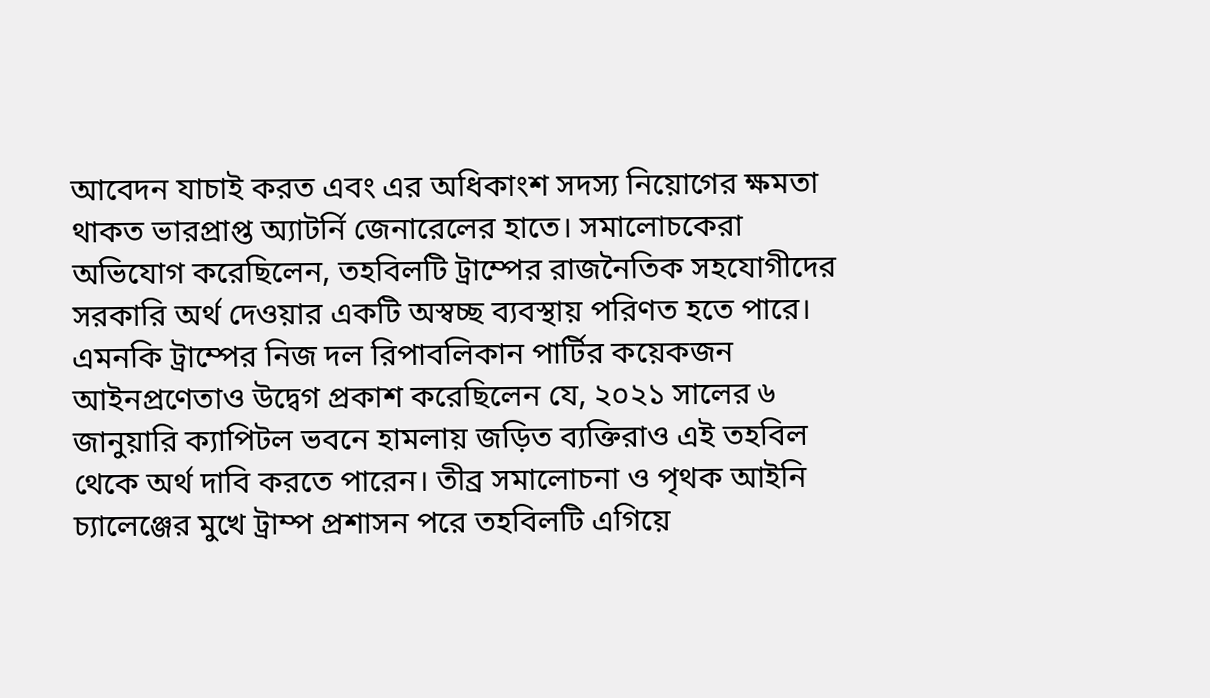আবেদন যাচাই করত এবং এর অধিকাংশ সদস্য নিয়োগের ক্ষমতা থাকত ভারপ্রাপ্ত অ্যাটর্নি জেনারেলের হাতে। সমালোচকেরা অভিযোগ করেছিলেন, তহবিলটি ট্রাম্পের রাজনৈতিক সহযোগীদের সরকারি অর্থ দেওয়ার একটি অস্বচ্ছ ব্যবস্থায় পরিণত হতে পারে। এমনকি ট্রাম্পের নিজ দল রিপাবলিকান পার্টির কয়েকজন আইনপ্রণেতাও উদ্বেগ প্রকাশ করেছিলেন যে, ২০২১ সালের ৬ জানুয়ারি ক্যাপিটল ভবনে হামলায় জড়িত ব্যক্তিরাও এই তহবিল থেকে অর্থ দাবি করতে পারেন। তীব্র সমালোচনা ও পৃথক আইনি চ্যালেঞ্জের মুখে ট্রাম্প প্রশাসন পরে তহবিলটি এগিয়ে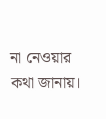না নেওয়ার কথা জানায়।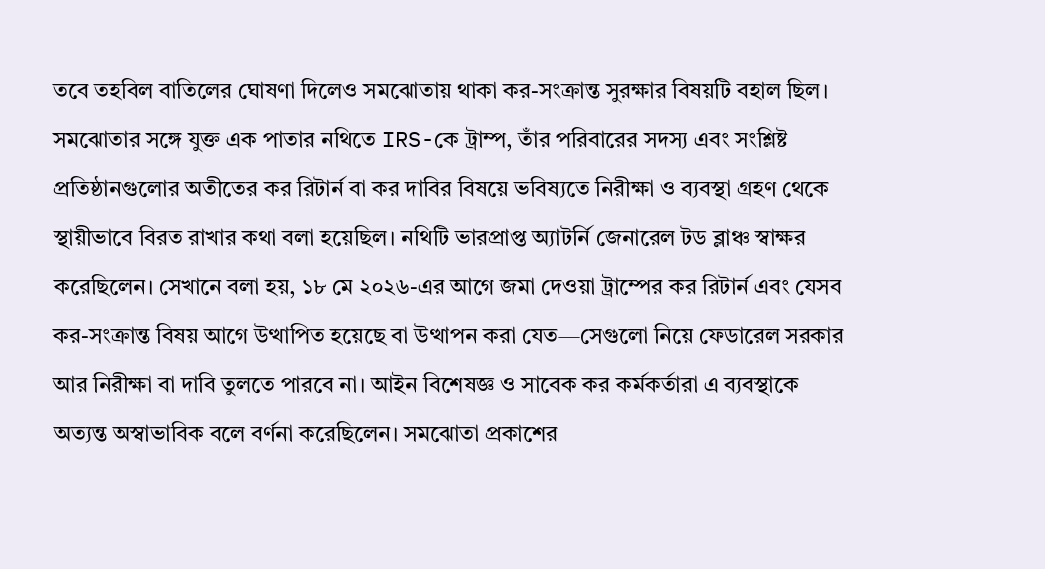তবে তহবিল বাতিলের ঘোষণা দিলেও সমঝোতায় থাকা কর-সংক্রান্ত সুরক্ষার বিষয়টি বহাল ছিল। সমঝোতার সঙ্গে যুক্ত এক পাতার নথিতে IRS-কে ট্রাম্প, তাঁর পরিবারের সদস্য এবং সংশ্লিষ্ট প্রতিষ্ঠানগুলোর অতীতের কর রিটার্ন বা কর দাবির বিষয়ে ভবিষ্যতে নিরীক্ষা ও ব্যবস্থা গ্রহণ থেকে স্থায়ীভাবে বিরত রাখার কথা বলা হয়েছিল। নথিটি ভারপ্রাপ্ত অ্যাটর্নি জেনারেল টড ব্লাঞ্চ স্বাক্ষর করেছিলেন। সেখানে বলা হয়, ১৮ মে ২০২৬-এর আগে জমা দেওয়া ট্রাম্পের কর রিটার্ন এবং যেসব কর-সংক্রান্ত বিষয় আগে উত্থাপিত হয়েছে বা উত্থাপন করা যেত—সেগুলো নিয়ে ফেডারেল সরকার আর নিরীক্ষা বা দাবি তুলতে পারবে না। আইন বিশেষজ্ঞ ও সাবেক কর কর্মকর্তারা এ ব্যবস্থাকে অত্যন্ত অস্বাভাবিক বলে বর্ণনা করেছিলেন। সমঝোতা প্রকাশের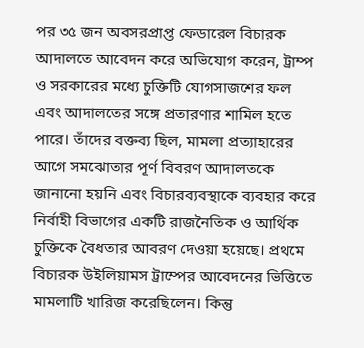পর ৩৫ জন অবসরপ্রাপ্ত ফেডারেল বিচারক আদালতে আবেদন করে অভিযোগ করেন, ট্রাম্প ও সরকারের মধ্যে চুক্তিটি যোগসাজশের ফল এবং আদালতের সঙ্গে প্রতারণার শামিল হতে পারে। তাঁদের বক্তব্য ছিল, মামলা প্রত্যাহারের আগে সমঝোতার পূর্ণ বিবরণ আদালতকে জানানো হয়নি এবং বিচারব্যবস্থাকে ব্যবহার করে নির্বাহী বিভাগের একটি রাজনৈতিক ও আর্থিক চুক্তিকে বৈধতার আবরণ দেওয়া হয়েছে। প্রথমে বিচারক উইলিয়ামস ট্রাম্পের আবেদনের ভিত্তিতে মামলাটি খারিজ করেছিলেন। কিন্তু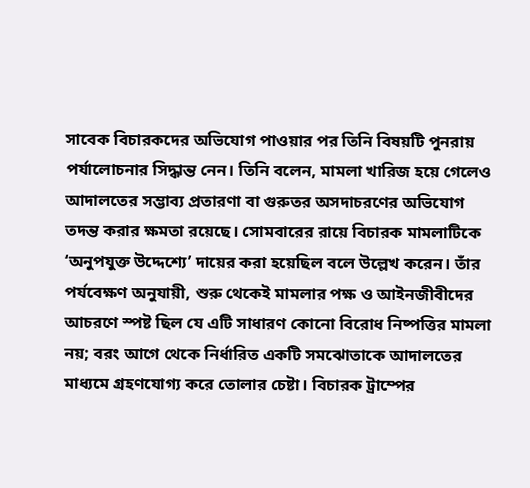সাবেক বিচারকদের অভিযোগ পাওয়ার পর তিনি বিষয়টি পুনরায় পর্যালোচনার সিদ্ধান্ত নেন। তিনি বলেন, মামলা খারিজ হয়ে গেলেও আদালতের সম্ভাব্য প্রতারণা বা গুরুতর অসদাচরণের অভিযোগ তদন্ত করার ক্ষমতা রয়েছে। সোমবারের রায়ে বিচারক মামলাটিকে ‘অনুপযুক্ত উদ্দেশ্যে’ দায়ের করা হয়েছিল বলে উল্লেখ করেন। তাঁর পর্যবেক্ষণ অনুযায়ী, শুরু থেকেই মামলার পক্ষ ও আইনজীবীদের আচরণে স্পষ্ট ছিল যে এটি সাধারণ কোনো বিরোধ নিষ্পত্তির মামলা নয়; বরং আগে থেকে নির্ধারিত একটি সমঝোতাকে আদালতের মাধ্যমে গ্রহণযোগ্য করে তোলার চেষ্টা। বিচারক ট্রাম্পের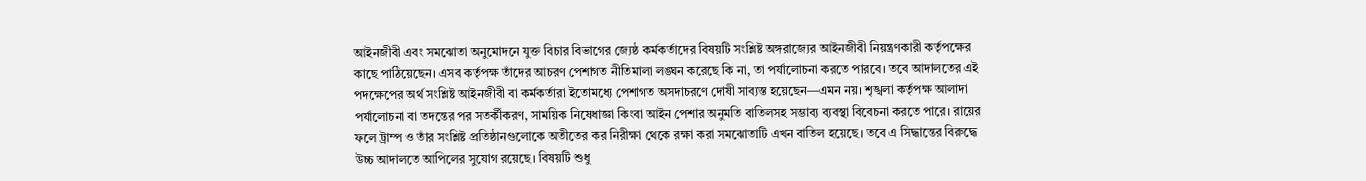আইনজীবী এবং সমঝোতা অনুমোদনে যুক্ত বিচার বিভাগের জ্যেষ্ঠ কর্মকর্তাদের বিষয়টি সংশ্লিষ্ট অঙ্গরাজ্যের আইনজীবী নিয়ন্ত্রণকারী কর্তৃপক্ষের কাছে পাঠিয়েছেন। এসব কর্তৃপক্ষ তাঁদের আচরণ পেশাগত নীতিমালা লঙ্ঘন করেছে কি না, তা পর্যালোচনা করতে পারবে। তবে আদালতের এই পদক্ষেপের অর্থ সংশ্লিষ্ট আইনজীবী বা কর্মকর্তারা ইতোমধ্যে পেশাগত অসদাচরণে দোষী সাব্যস্ত হয়েছেন—এমন নয়। শৃঙ্খলা কর্তৃপক্ষ আলাদা পর্যালোচনা বা তদন্তের পর সতর্কীকরণ, সাময়িক নিষেধাজ্ঞা কিংবা আইন পেশার অনুমতি বাতিলসহ সম্ভাব্য ব্যবস্থা বিবেচনা করতে পারে। রায়ের ফলে ট্রাম্প ও তাঁর সংশ্লিষ্ট প্রতিষ্ঠানগুলোকে অতীতের কর নিরীক্ষা থেকে রক্ষা করা সমঝোতাটি এখন বাতিল হয়েছে। তবে এ সিদ্ধান্তের বিরুদ্ধে উচ্চ আদালতে আপিলের সুযোগ রয়েছে। বিষয়টি শুধু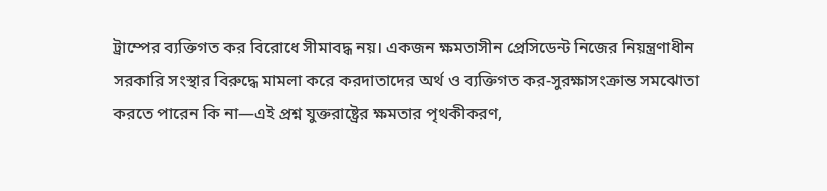ট্রাম্পের ব্যক্তিগত কর বিরোধে সীমাবদ্ধ নয়। একজন ক্ষমতাসীন প্রেসিডেন্ট নিজের নিয়ন্ত্রণাধীন সরকারি সংস্থার বিরুদ্ধে মামলা করে করদাতাদের অর্থ ও ব্যক্তিগত কর-সুরক্ষাসংক্রান্ত সমঝোতা করতে পারেন কি না—এই প্রশ্ন যুক্তরাষ্ট্রের ক্ষমতার পৃথকীকরণ,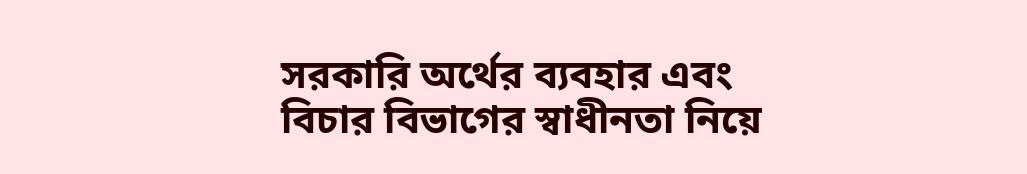সরকারি অর্থের ব্যবহার এবং বিচার বিভাগের স্বাধীনতা নিয়ে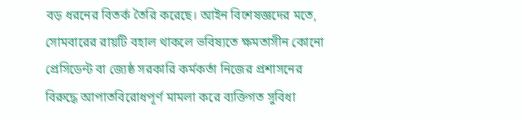বড় ধরনের বিতর্ক তৈরি করেছে। আইন বিশেষজ্ঞদের মতে, সোমবারের রায়টি বহাল থাকলে ভবিষ্যতে ক্ষমতাসীন কোনো প্রেসিডেন্ট বা জ্যেষ্ঠ সরকারি কর্মকর্তা নিজের প্রশাসনের বিরুদ্ধে আপাতবিরোধপূর্ণ মামলা করে ব্যক্তিগত সুবিধা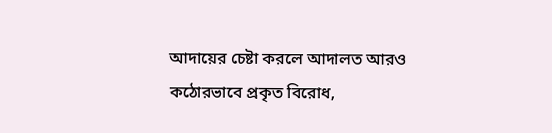আদায়ের চেষ্টা করলে আদালত আরও কঠোরভাবে প্রকৃত বিরোধ,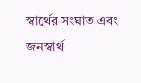স্বার্থের সংঘাত এবং জনস্বার্থ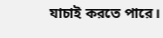যাচাই করতে পারে।